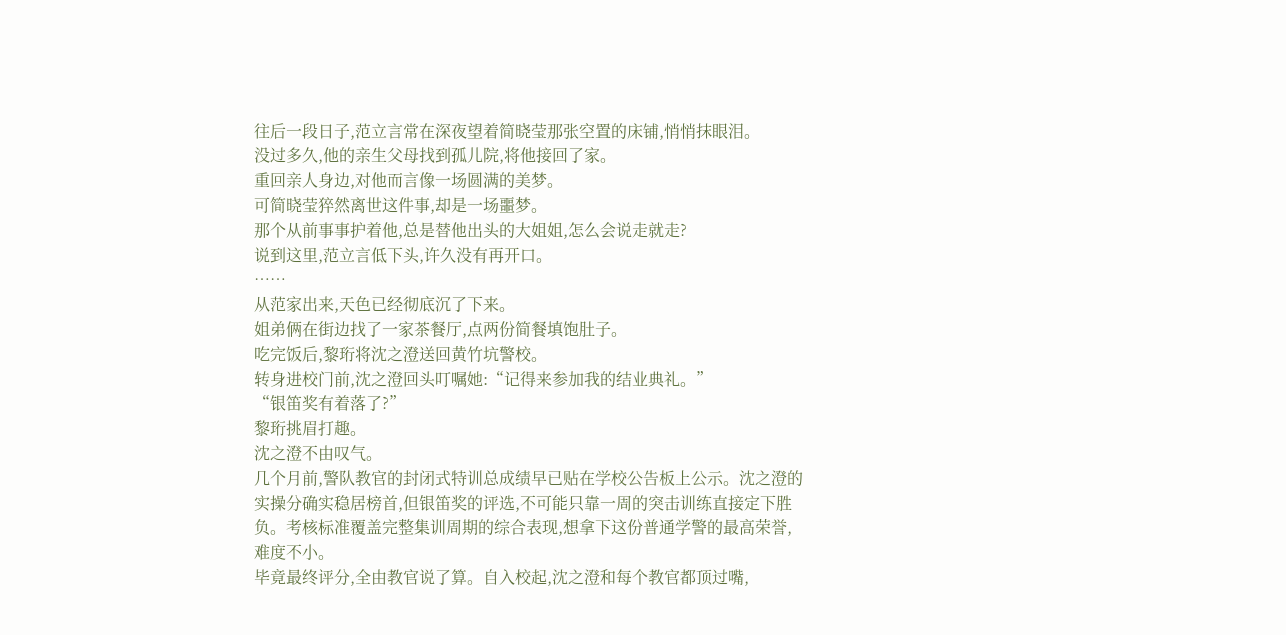往后一段日子,范立言常在深夜望着简晓莹那张空置的床铺,悄悄抹眼泪。
没过多久,他的亲生父母找到孤儿院,将他接回了家。
重回亲人身边,对他而言像一场圆满的美梦。
可简晓莹猝然离世这件事,却是一场噩梦。
那个从前事事护着他,总是替他出头的大姐姐,怎么会说走就走?
说到这里,范立言低下头,许久没有再开口。
……
从范家出来,天色已经彻底沉了下来。
姐弟俩在街边找了一家茶餐厅,点两份简餐填饱肚子。
吃完饭后,黎珩将沈之澄送回黄竹坑警校。
转身进校门前,沈之澄回头叮嘱她:“记得来参加我的结业典礼。”
“银笛奖有着落了?”
黎珩挑眉打趣。
沈之澄不由叹气。
几个月前,警队教官的封闭式特训总成绩早已贴在学校公告板上公示。沈之澄的实操分确实稳居榜首,但银笛奖的评选,不可能只靠一周的突击训练直接定下胜负。考核标准覆盖完整集训周期的综合表现,想拿下这份普通学警的最高荣誉,难度不小。
毕竟最终评分,全由教官说了算。自入校起,沈之澄和每个教官都顶过嘴,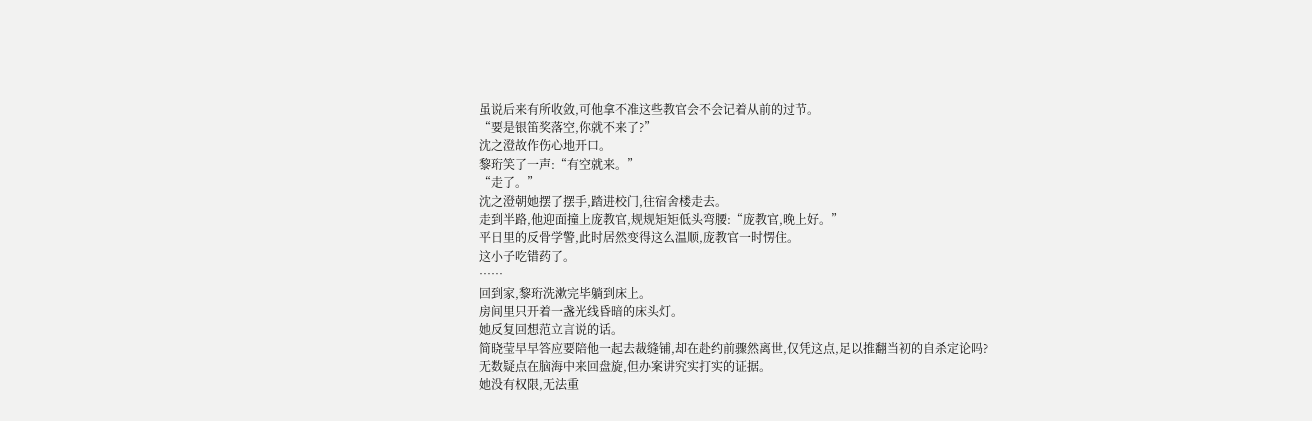虽说后来有所收敛,可他拿不准这些教官会不会记着从前的过节。
“要是银笛奖落空,你就不来了?”
沈之澄故作伤心地开口。
黎珩笑了一声:“有空就来。”
“走了。”
沈之澄朝她摆了摆手,踏进校门,往宿舍楼走去。
走到半路,他迎面撞上庞教官,规规矩矩低头弯腰:“庞教官,晚上好。”
平日里的反骨学警,此时居然变得这么温顺,庞教官一时愣住。
这小子吃错药了。
……
回到家,黎珩洗漱完毕躺到床上。
房间里只开着一盏光线昏暗的床头灯。
她反复回想范立言说的话。
简晓莹早早答应要陪他一起去裁缝铺,却在赴约前骤然离世,仅凭这点,足以推翻当初的自杀定论吗?
无数疑点在脑海中来回盘旋,但办案讲究实打实的证据。
她没有权限,无法重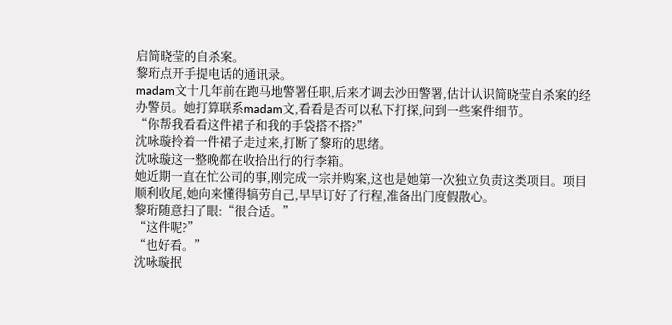启简晓莹的自杀案。
黎珩点开手提电话的通讯录。
madam文十几年前在跑马地警署任职,后来才调去沙田警署,估计认识简晓莹自杀案的经办警员。她打算联系madam文,看看是否可以私下打探,问到一些案件细节。
“你帮我看看这件裙子和我的手袋搭不搭?”
沈咏璇拎着一件裙子走过来,打断了黎珩的思绪。
沈咏璇这一整晚都在收拾出行的行李箱。
她近期一直在忙公司的事,刚完成一宗并购案,这也是她第一次独立负责这类项目。项目顺利收尾,她向来懂得犒劳自己,早早订好了行程,准备出门度假散心。
黎珩随意扫了眼:“很合适。”
“这件呢?”
“也好看。”
沈咏璇抿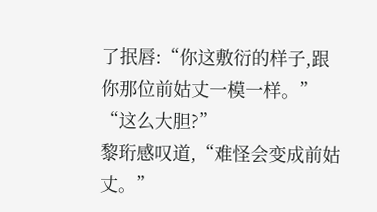了抿唇:“你这敷衍的样子,跟你那位前姑丈一模一样。”
“这么大胆?”
黎珩感叹道,“难怪会变成前姑丈。”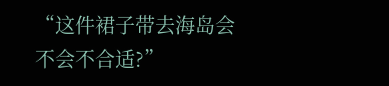“这件裙子带去海岛会不会不合适?”